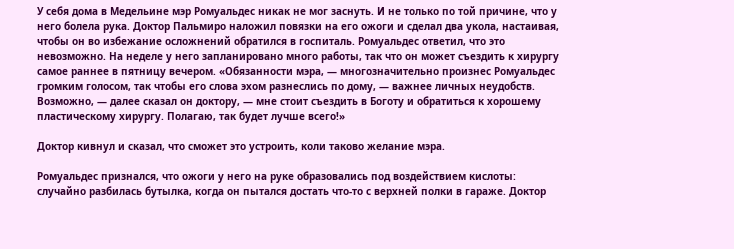У себя дома в Медельине мэр Ромуальдес никак не мог заснуть. И не только по той причине, что у него болела рука. Доктор Пальмиро наложил повязки на его ожоги и сделал два укола, настаивая, чтобы он во избежание осложнений обратился в госпиталь. Ромуальдес ответил, что это невозможно. На неделе у него запланировано много работы, так что он может съездить к хирургу самое раннее в пятницу вечером. «Обязанности мэра, — многозначительно произнес Ромуальдес громким голосом, так чтобы его слова эхом разнеслись по дому, — важнее личных неудобств. Возможно, — далее сказал он доктору, — мне стоит съездить в Боготу и обратиться к хорошему пластическому хирургу. Полагаю, так будет лучше всего!»

Доктор кивнул и сказал, что сможет это устроить, коли таково желание мэра.

Ромуальдес признался, что ожоги у него на руке образовались под воздействием кислоты: случайно разбилась бутылка, когда он пытался достать что-то с верхней полки в гараже. Доктор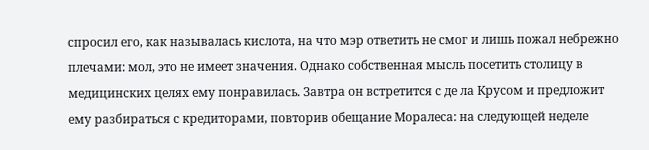спросил его, как называлась кислота, на что мэр ответить не смог и лишь пожал небрежно плечами: мол, это не имеет значения. Однако собственная мысль посетить столицу в медицинских целях ему понравилась. Завтра он встретится с де ла Крусом и предложит ему разбираться с кредиторами, повторив обещание Моралеса: на следующей неделе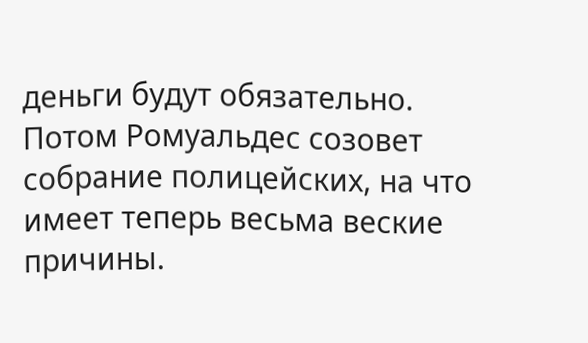деньги будут обязательно. Потом Ромуальдес созовет собрание полицейских, на что имеет теперь весьма веские причины.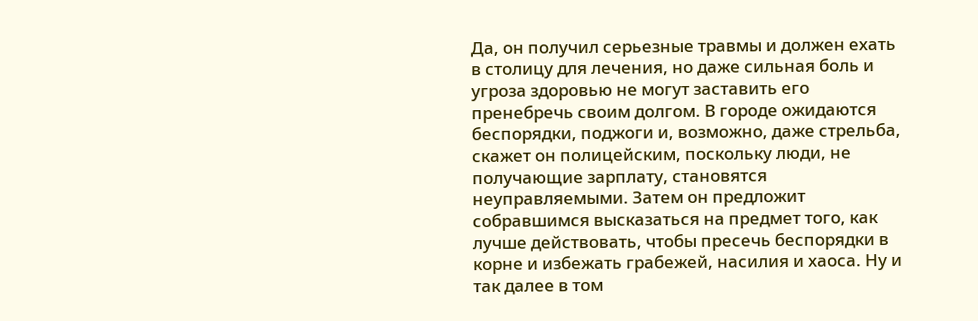Да, он получил серьезные травмы и должен ехать в столицу для лечения, но даже сильная боль и угроза здоровью не могут заставить его пренебречь своим долгом. В городе ожидаются беспорядки, поджоги и, возможно, даже стрельба, скажет он полицейским, поскольку люди, не получающие зарплату, становятся неуправляемыми. Затем он предложит собравшимся высказаться на предмет того, как лучше действовать, чтобы пресечь беспорядки в корне и избежать грабежей, насилия и хаоса. Ну и так далее в том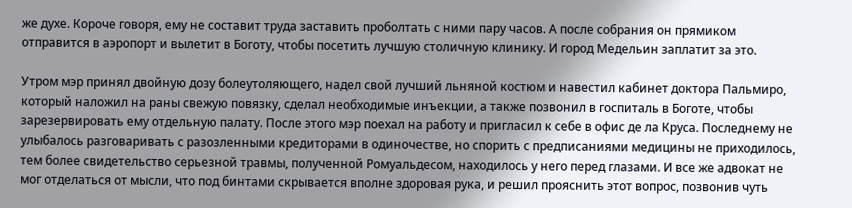же духе. Короче говоря, ему не составит труда заставить проболтать с ними пару часов. А после собрания он прямиком отправится в аэропорт и вылетит в Боготу, чтобы посетить лучшую столичную клинику. И город Медельин заплатит за это.

Утром мэр принял двойную дозу болеутоляющего, надел свой лучший льняной костюм и навестил кабинет доктора Пальмиро, который наложил на раны свежую повязку, сделал необходимые инъекции, а также позвонил в госпиталь в Боготе, чтобы зарезервировать ему отдельную палату. После этого мэр поехал на работу и пригласил к себе в офис де ла Круса. Последнему не улыбалось разговаривать с разозленными кредиторами в одиночестве, но спорить с предписаниями медицины не приходилось, тем более свидетельство серьезной травмы, полученной Ромуальдесом, находилось у него перед глазами. И все же адвокат не мог отделаться от мысли, что под бинтами скрывается вполне здоровая рука, и решил прояснить этот вопрос, позвонив чуть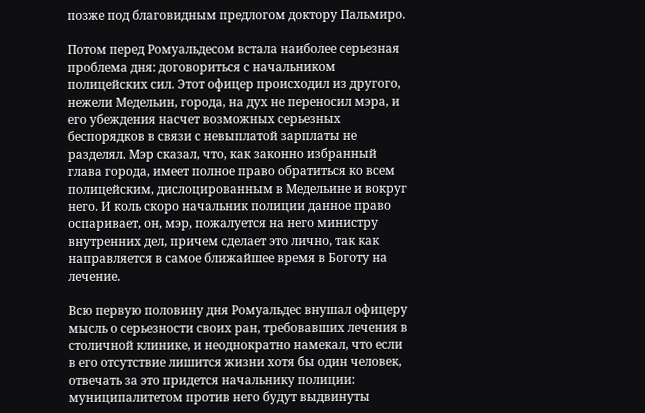позже под благовидным предлогом доктору Пальмиро.

Потом перед Ромуальдесом встала наиболее серьезная проблема дня: договориться с начальником полицейских сил. Этот офицер происходил из другого, нежели Медельин, города, на дух не переносил мэра, и его убеждения насчет возможных серьезных беспорядков в связи с невыплатой зарплаты не разделял. Мэр сказал, что, как законно избранный глава города, имеет полное право обратиться ко всем полицейским, дислоцированным в Медельине и вокруг него. И коль скоро начальник полиции данное право оспаривает, он, мэр, пожалуется на него министру внутренних дел, причем сделает это лично, так как направляется в самое ближайшее время в Боготу на лечение.

Всю первую половину дня Ромуальдес внушал офицеру мысль о серьезности своих ран, требовавших лечения в столичной клинике, и неоднократно намекал, что если в его отсутствие лишится жизни хотя бы один человек, отвечать за это придется начальнику полиции: муниципалитетом против него будут выдвинуты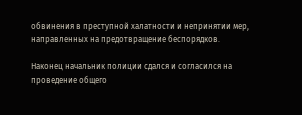обвинения в преступной халатности и непринятии мер, направленных на предотвращение беспорядков.

Наконец начальник полиции сдался и согласился на проведение общего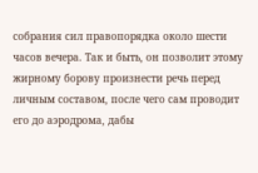собрания сил правопорядка около шести часов вечера. Так и быть, он позволит этому жирному борову произнести речь перед личным составом, после чего сам проводит его до аэродрома, дабы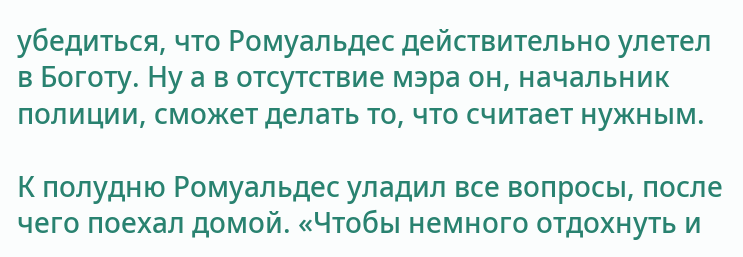убедиться, что Ромуальдес действительно улетел в Боготу. Ну а в отсутствие мэра он, начальник полиции, сможет делать то, что считает нужным.

К полудню Ромуальдес уладил все вопросы, после чего поехал домой. «Чтобы немного отдохнуть и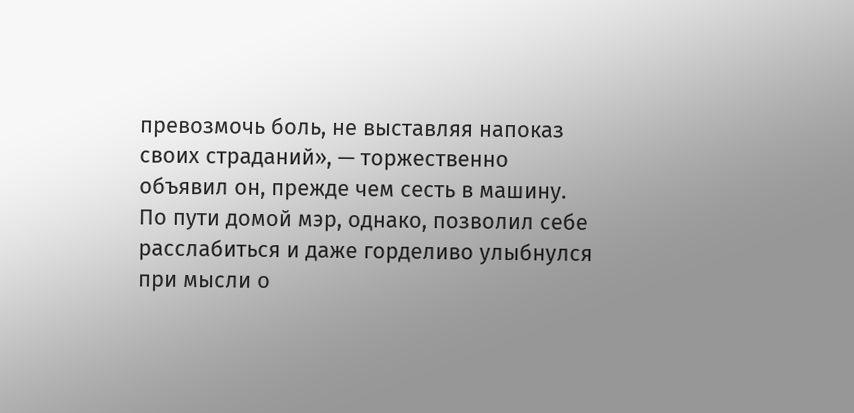превозмочь боль, не выставляя напоказ своих страданий», — торжественно объявил он, прежде чем сесть в машину. По пути домой мэр, однако, позволил себе расслабиться и даже горделиво улыбнулся при мысли о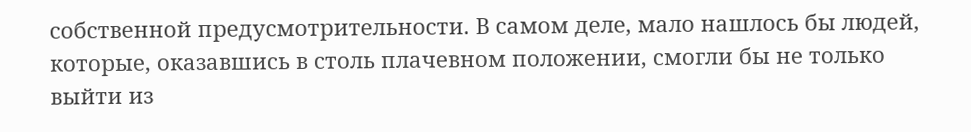собственной предусмотрительности. В самом деле, мало нашлось бы людей, которые, оказавшись в столь плачевном положении, смогли бы не только выйти из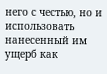него с честью, но и использовать нанесенный им ущерб как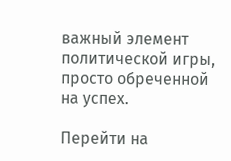важный элемент политической игры, просто обреченной на успех.

Перейти на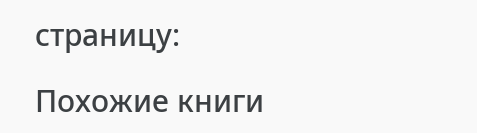страницу:

Похожие книги